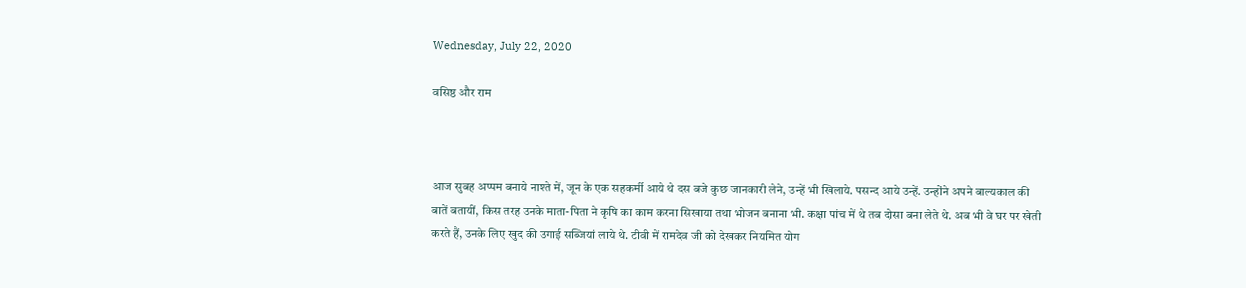Wednesday, July 22, 2020

वसिष्ठ और राम



आज सुबह अप्पम बनाये नाश्ते में, जून के एक सहकर्मी आये थे दस बजे कुछ जानकारी लेने, उन्हें भी खिलाये. पसन्द आये उन्हें. उन्होंने अपने बाल्यकाल की बातें बतायीं, किस तरह उनके माता-पिता ने कृषि का काम करना सिखाया तथा भोजन बनाना भी. कक्षा पांच में थे तब दोसा बना लेते थे. अब भी वे घर पर खेती करते हैं, उनके लिए खुद की उगाई सब्जियां लाये थे. टीवी में रामदेव जी को देखकर नियमित योग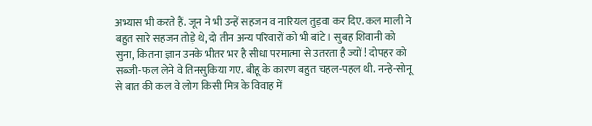अभ्यास भी करते हैं. जून ने भी उन्हें सहजन व नारियल तुड़वा कर दिए. कल माली ने बहुत सारे सहजन तोड़े थे, दो तीन अन्य परिवारों को भी बांटे। सुबह शिवानी को सुना, कितना ज्ञान उनके भीतर भर है सीधा परमात्मा से उतरता है ज्यों ! दोपहर को सब्जी-फल लेने वे तिनसुकिया गए. बीहू के कारण बहुत चहल-पहल थी. नन्हे-सोनू  से बात की कल वे लोग किसी मित्र के विवाह में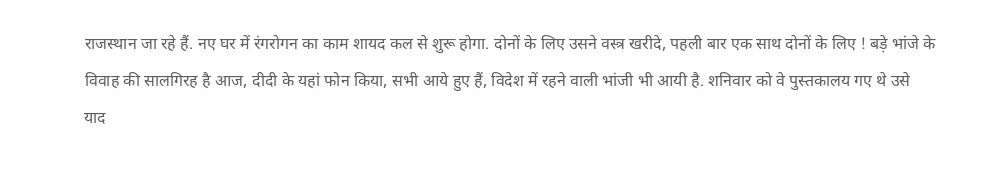राजस्थान जा रहे हैं. नए घर में रंगरोगन का काम शायद कल से शुरू होगा. दोनों के लिए उसने वस्त्र खरीदे, पहली बार एक साथ दोनों के लिए ! बड़े भांजे के विवाह की सालगिरह है आज, दीदी के यहां फोन किया, सभी आये हुए हैं, विदेश में रहने वाली भांजी भी आयी है. शनिवार को वे पुस्तकालय गए थे उसे याद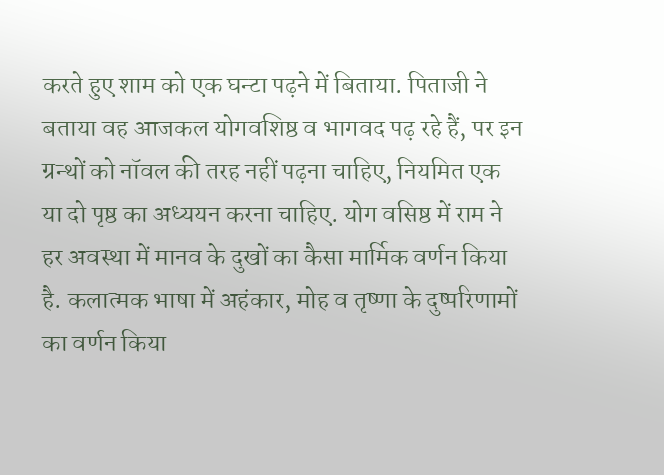करते हुए शाम को एक घन्टा पढ़ने में बिताया. पिताजी ने बताया वह आजकल योगवशिष्ठ व भागवद पढ़ रहे हैं, पर इन ग्रन्थों को नॉवल की तरह नहीं पढ़ना चाहिए, नियमित एक या दो पृष्ठ का अध्ययन करना चाहिए. योग वसिष्ठ में राम ने हर अवस्था में मानव के दुखों का कैसा मार्मिक वर्णन किया है. कलात्मक भाषा में अहंकार, मोह व तृष्णा के दुष्परिणामों का वर्णन किया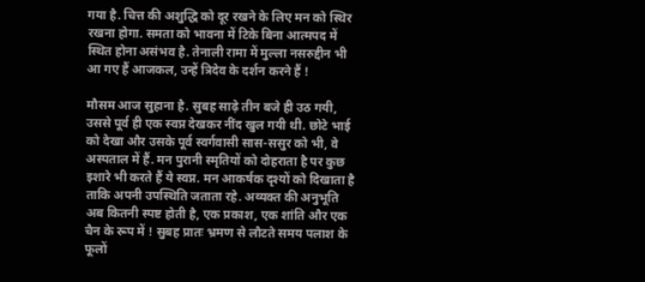गया है. चित्त की अशुद्धि को दूर रखने के लिए मन को स्थिर रखना होगा. समता को भावना में टिके बिना आत्मपद में स्थित होना असंभव है. तेनाली रामा में मुल्ला नसरुद्दीन भी आ गए हैं आजकल, उन्हें त्रिदेव के दर्शन करने हैं !

मौसम आज सुहाना है. सुबह साढ़े तीन बजे ही उठ गयी, उससे पूर्व ही एक स्वप्न देखकर नींद खुल गयी थी. छोटे भाई को देखा और उसके पूर्व स्वर्गवासी सास-ससुर को भी, वे अस्पताल में हैं. मन पुरानी स्मृतियों को दोहराता है पर कुछ इशारे भी करते हैं ये स्वप्न. मन आकर्षक दृश्यों को दिखाता है ताकि अपनी उपस्थिति जताता रहे. अव्यक्त की अनुभूति अब कितनी स्पष्ट होती है, एक प्रकाश, एक शांति और एक चैन के रूप में ! सुबह प्रातः भ्रमण से लौटते समय पलाश के फूलों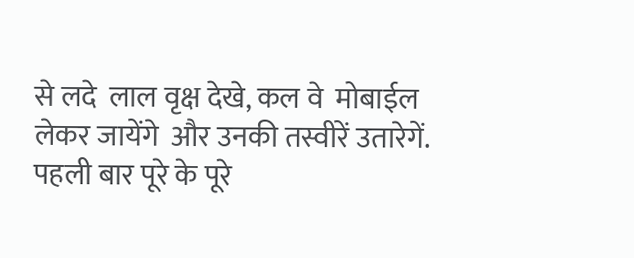से लदे  लाल वृक्ष देखे, कल वे  मोबाईल लेकर जायेंगे  और उनकी तस्वीरें उतारेगें. पहली बार पूरे के पूरे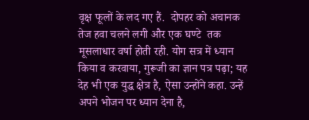वृक्ष फूलों के लद गए हैं.  दोपहर को अचानक तेज हवा चलने लगी और एक घण्टे  तक मूसलाधार वर्षा होती रही. योग सत्र में ध्यान किया व करवाया, गुरूजी का ज्ञान पत्र पढ़ा; यह देह भी एक युद्ध क्षेत्र है, ऐसा उन्होंने कहा. उन्हें अपने भोजन पर ध्यान देना है,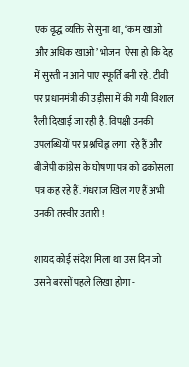एक वृद्ध व्यक्ति से सुना था, ‘कम खाओ और अधिक खाओ’ भोजन  ऐसा हो कि देह में सुस्ती न आने पाए स्फूर्ति बनी रहे. टीवी पर प्रधानमंत्री की उड़ीसा में की गयी विशाल रैली दिखाई जा रही है. विपक्षी उनकी उपलब्धियों पर प्रश्नचिह्न लगा  रहे हैं और बीजेपी कांग्रेस के घोषणा पत्र को ढकोसला पत्र कह रहे हैं. गंधराज खिल गए हैं अभी उनकी तस्वीर उतारी !

शायद कोई संदेश मिला था उस दिन जो उसने बरसों पहले लिखा होगा -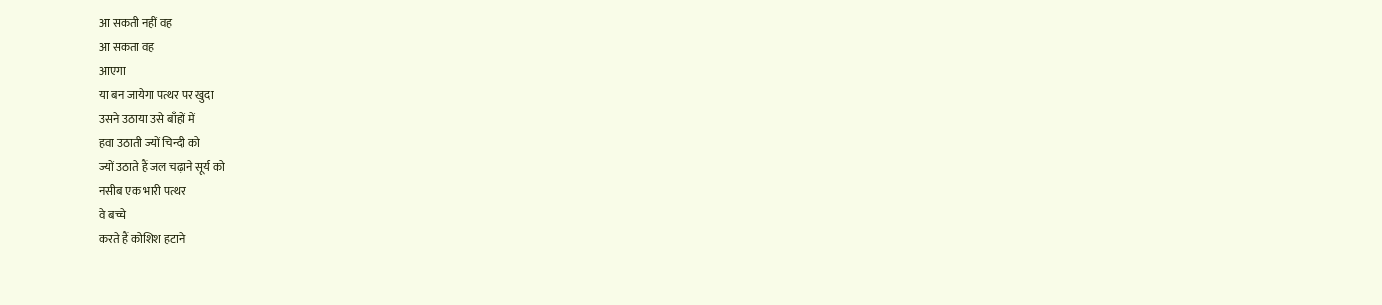आ सकती नहीं वह
आ सकता वह
आएगा
या बन जायेगा पत्थर पर खुदा
उसने उठाया उसे बाँहों में
हवा उठाती ज्यों चिन्दी को
ज्यों उठाते हैं जल चढ़ाने सूर्य को
नसीब एक भारी पत्थर
वे बच्चे
करते हैं कोशिश हटाने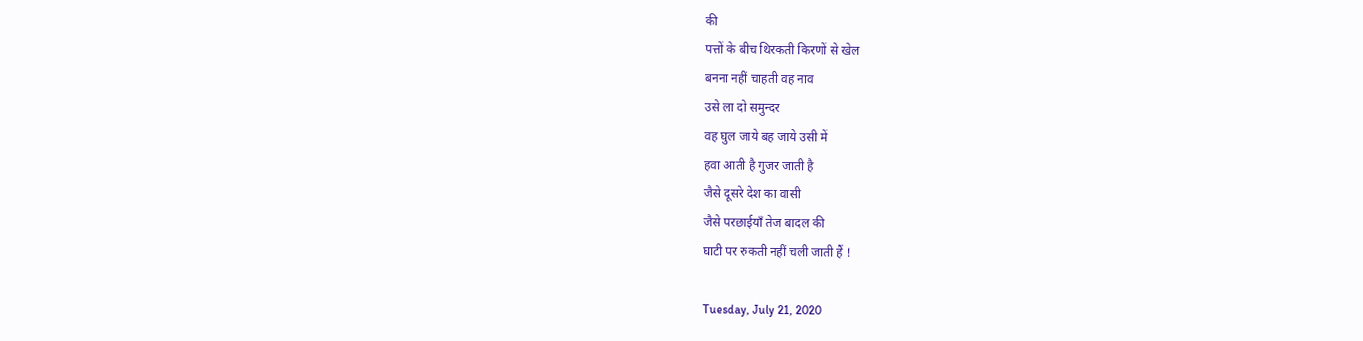की
पत्तों के बीच थिरकती किरणों से खेल
बनना नहीं चाहती वह नाव
उसे ला दो समुन्दर
वह घुल जाये बह जाये उसी में
हवा आती है गुजर जाती है
जैसे दूसरे देश का वासी
जैसे परछाईयाँ तेज बादल की
घाटी पर रुकती नहीं चली जाती हैं !

Tuesday, July 21, 2020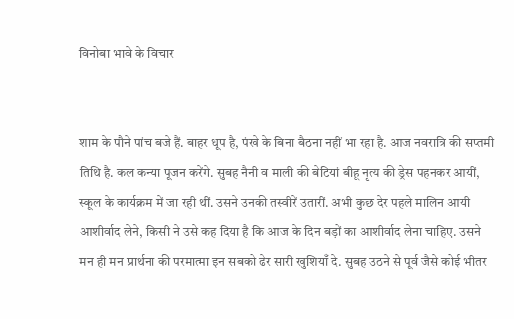विनोबा भावे के विचार


शाम के पौने पांच बजे हैं. बाहर धूप है, पंखे के बिना बैठना नहीं भा रहा है. आज नवरात्रि की सप्तमी तिथि है. कल कन्या पूजन करेंगे. सुबह नैनी व माली की बेटियां बीहू नृत्य की ड्रेस पहनकर आयीं, स्कूल के कार्यक्रम में जा रही थीं. उसने उनकी तस्वीरें उतारीं. अभी कुछ देर पहले मालिन आयी आशीर्वाद लेने, किसी ने उसे कह दिया है कि आज के दिन बड़ों का आशीर्वाद लेना चाहिए. उसने मन ही मन प्रार्थना की परमात्मा इन सबको ढेर सारी खुशियाँ दे. सुबह उठने से पूर्व जैसे कोई भीतर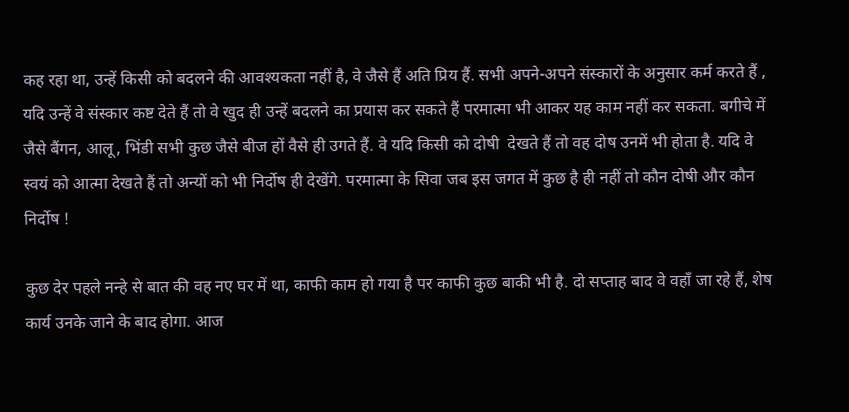कह रहा था, उन्हें किसी को बदलने की आवश्यकता नहीं है, वे जैसे हैं अति प्रिय हैं. सभी अपने-अपने संस्कारों के अनुसार कर्म करते हैं , यदि उन्हें वे संस्कार कष्ट देते हैं तो वे खुद ही उन्हें बदलने का प्रयास कर सकते हैं परमात्मा भी आकर यह काम नहीं कर सकता. बगीचे में जैसे बैंगन, आलू, भिंडी सभी कुछ जैसे बीज हों वैसे ही उगते हैं. वे यदि किसी को दोषी  देखते हैं तो वह दोष उनमें भी होता है. यदि वे स्वयं को आत्मा देखते हैं तो अन्यों को भी निर्दोष ही देखेंगे. परमात्मा के सिवा जब इस जगत में कुछ है ही नहीं तो कौन दोषी और कौन निर्दोष !

कुछ देर पहले नन्हे से बात की वह नए घर में था, काफी काम हो गया है पर काफी कुछ बाकी भी है. दो सप्ताह बाद वे वहाँ जा रहे हैं, शेष कार्य उनके जाने के बाद होगा. आज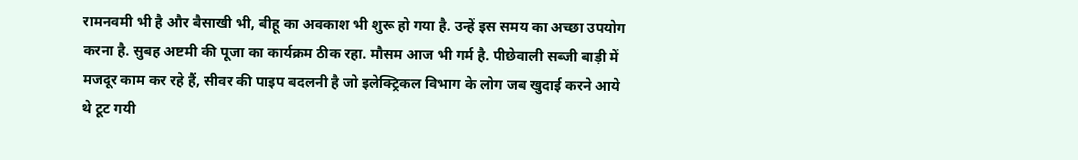रामनवमी भी है और बैसाखी भी, बीहू का अवकाश भी शुरू हो गया है. उन्हें इस समय का अच्छा उपयोग करना है. सुबह अष्टमी की पूजा का कार्यक्रम ठीक रहा. मौसम आज भी गर्म है. पीछेवाली सब्जी बाड़ी में मजदूर काम कर रहे हैं, सीवर की पाइप बदलनी है जो इलेक्ट्रिकल विभाग के लोग जब खुदाई करने आये थे टूट गयी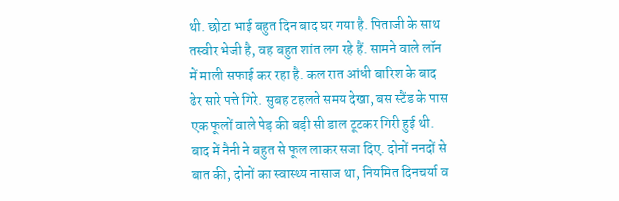थी. छोटा भाई बहुत दिन बाद घर गया है. पिताजी के साथ तस्वीर भेजी है, वह बहुत शांत लग रहे हैं. सामने वाले लॉन में माली सफाई कर रहा है. कल रात आंधी बारिश के बाद ढेर सारे पत्ते गिरे. सुबह टहलते समय देखा, बस स्टैंड के पास एक फूलों वाले पेड़ की बड़ी सी डाल टूटकर गिरी हुई थी. बाद में नैनी ने बहुत से फूल लाकर सजा दिए. दोनों ननदों से बात की, दोनों का स्वास्थ्य नासाज था, नियमित दिनचर्या व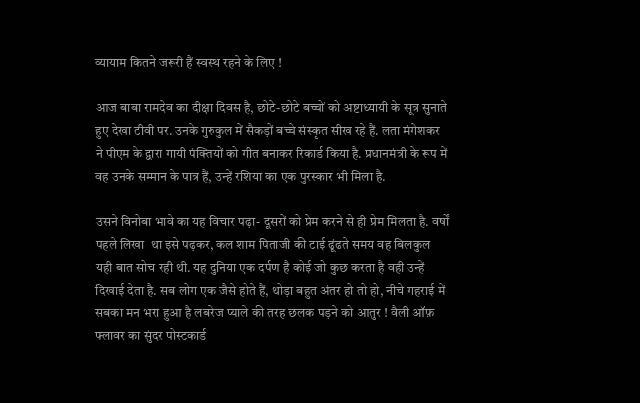व्यायाम कितने जरूरी हैं स्वस्थ रहने के लिए !

आज बाबा रामदेव का दीक्षा दिवस है, छोटे-छोटे बच्चों को अष्टाध्यायी के सूत्र सुनाते हुए देखा टीवी पर. उनके गुरुकुल में सैकड़ों बच्चे संस्कृत सीख रहे हैं. लता मंगेशकर ने पीएम के द्वारा गायी पंक्तियों को गीत बनाकर रिकार्ड किया है. प्रधानमंत्री के रूप में वह उनके सम्मान के पात्र हैं, उन्हें रशिया का एक पुरस्कार भी मिला है.

उसने विनोबा भावे का यह विचार पढ़ा- दूसरों को प्रेम करने से ही प्रेम मिलता है. वर्षों पहले लिखा  था इसे पढ़कर, कल शाम पिताजी की टाई ढूंढते समय वह बिलकुल यही बात सोच रही थी. यह दुनिया एक दर्पण है कोई जो कुछ करता है वही उन्हें दिखाई देता है. सब लोग एक जैसे होते हैं, थोड़ा बहुत अंतर हो तो हो, नीचे गहराई में सबका मन भरा हुआ है लबरेज प्याले की तरह छलक पड़ने को आतुर ! वैली ऑफ़ फ्लावर का सुंदर पोस्टकार्ड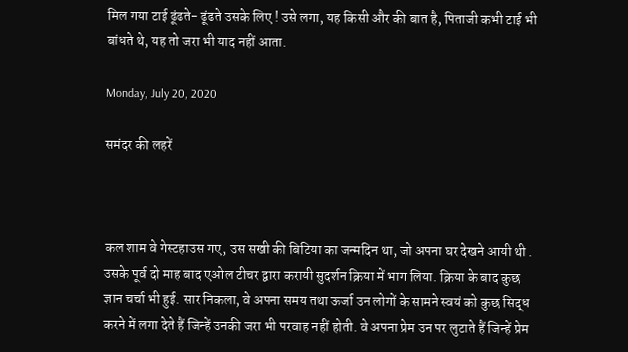मिल गया टाई ढूंढते- ढूंढते उसके लिए ! उसे लगा, यह किसी और की बात है, पिताजी कभी टाई भी बांधते थे, यह तो जरा भी याद नहीं आता.

Monday, July 20, 2020

समंदर की लहरें



कल शाम वे गेस्टहाउस गए, उस सखी की बिटिया का जन्मदिन था, जो अपना घर देखने आयी थी . उसके पूर्व दो माह बाद एओल टीचर द्वारा करायी सुदर्शन क्रिया में भाग लिया. क्रिया के बाद कुछ ज्ञान चर्चा भी हुई. सार निकला, वे अपना समय तथा ऊर्जा उन लोगों के सामने स्वयं को कुछ सिद्ध करने में लगा देते हैं जिन्हें उनकी जरा भी परवाह नहीं होती. वे अपना प्रेम उन पर लुटाते हैं जिन्हें प्रेम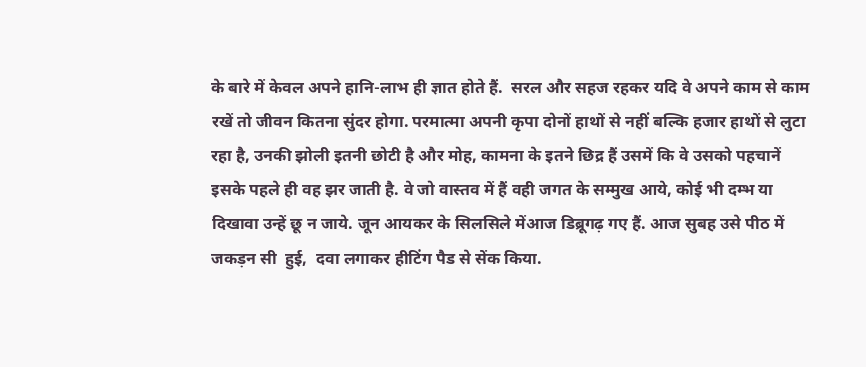के बारे में केवल अपने हानि-लाभ ही ज्ञात होते हैं.  सरल और सहज रहकर यदि वे अपने काम से काम रखें तो जीवन कितना सुंदर होगा. परमात्मा अपनी कृपा दोनों हाथों से नहीं बल्कि हजार हाथों से लुटा रहा है, उनकी झोली इतनी छोटी है और मोह, कामना के इतने छिद्र हैं उसमें कि वे उसको पहचानें इसके पहले ही वह झर जाती है. वे जो वास्तव में हैं वही जगत के सम्मुख आये, कोई भी दम्भ या दिखावा उन्हें छू न जाये. जून आयकर के सिलसिले मेंआज डिब्रूगढ़ गए हैं. आज सुबह उसे पीठ में जकड़न सी  हुई,  दवा लगाकर हीटिंग पैड से सेंक किया.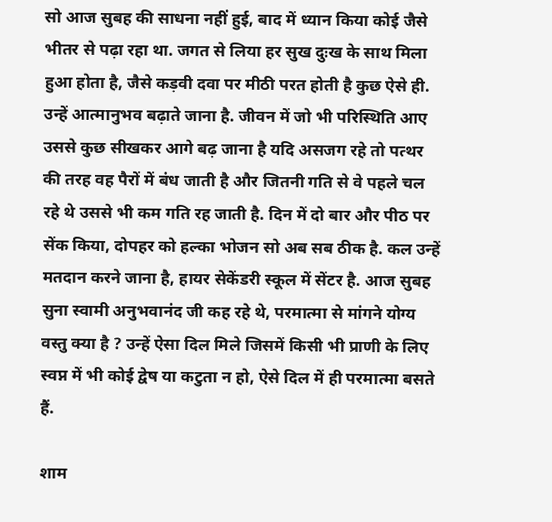सो आज सुबह की साधना नहीं हुई, बाद में ध्यान किया कोई जैसे भीतर से पढ़ा रहा था. जगत से लिया हर सुख दुःख के साथ मिला हुआ होता है, जैसे कड़वी दवा पर मीठी परत होती है कुछ ऐसे ही. उन्हें आत्मानुभव बढ़ाते जाना है. जीवन में जो भी परिस्थिति आए उससे कुछ सीखकर आगे बढ़ जाना है यदि असजग रहे तो पत्थर की तरह वह पैरों में बंध जाती है और जितनी गति से वे पहले चल रहे थे उससे भी कम गति रह जाती है. दिन में दो बार और पीठ पर सेंक किया, दोपहर को हल्का भोजन सो अब सब ठीक है. कल उन्हें मतदान करने जाना है, हायर सेकेंडरी स्कूल में सेंटर है. आज सुबह सुना स्वामी अनुभवानंद जी कह रहे थे, परमात्मा से मांगने योग्य वस्तु क्या है ? उन्हें ऐसा दिल मिले जिसमें किसी भी प्राणी के लिए स्वप्न में भी कोई द्वेष या कटुता न हो, ऐसे दिल में ही परमात्मा बसते हैं.

शाम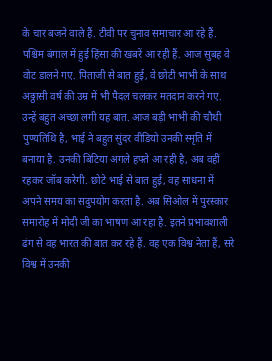के चार बजने वाले हैं. टीवी पर चुनाव समाचार आ रहे हैं. पश्चिम बंगाल में हुई हिंसा की खबरें आ रही हैं. आज सुबह वे वोट डालने गए. पिताजी से बात हुई, वे छोटी भाभी के साथ अठ्ठासी वर्ष की उम्र में भी पैदल चलकर मतदान करने गए.  उन्हें बहुत अच्छा लगी यह बात. आज बड़ी भाभी की चौथी पुण्यतिथि है, भाई ने बहुत सुंदर वीडियो उनकी स्मृति में बनाया है. उनकी बिटिया अगले हफ्ते आ रही है, अब वहीं रहकर जॉब करेगी. छोटे भाई से बात हुई, वह साधना में  अपने समय का सदुपयोग करता है. अब सिओल में पुरस्कार समारोह में मोदी जी का भाषण आ रहा है. इतने प्रभावशाली ढंग से वह भारत की बात कर रहे हैं. वह एक विश्व नेता हैं, सरे विश्व में उनकी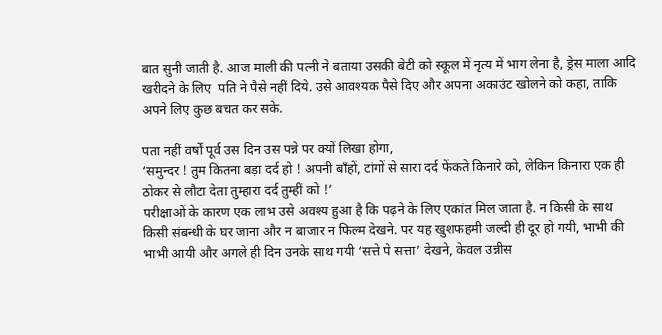बात सुनी जाती है. आज माली की पत्नी ने बताया उसकी बेटी को स्कूल में नृत्य में भाग लेना है, ड्रेस माला आदि खरीदने के लिए  पति ने पैसे नहीं दिये. उसे आवश्यक पैसे दिए और अपना अकाउंट खोलने को कहा, ताकि अपने लिए कुछ बचत कर सके.

पता नहीं वर्षों पूर्व उस दिन उस पन्ने पर क्यों लिखा होगा,
‘समुन्दर ! तुम कितना बड़ा दर्द हो ! अपनी बाँहों, टांगों से सारा दर्द फेंकते किनारे को, लेकिन किनारा एक ही ठोकर से लौटा देता तुम्हारा दर्द तुम्हीं को !’
परीक्षाओं के कारण एक लाभ उसे अवश्य हुआ है कि पढ़ने के लिए एकांत मिल जाता है. न किसी के साथ किसी संबन्धी के घर जाना और न बाजार न फिल्म देखने. पर यह खुशफहमी जल्दी ही दूर हो गयी, भाभी की भाभी आयी और अगले ही दिन उनके साथ गयी ‘सत्ते पे सत्ता’ देखने, केवल उन्नीस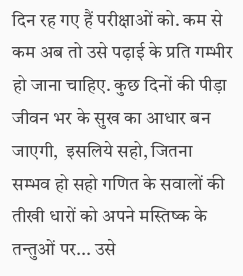दिन रह गए हैं परीक्षाओं को. कम से कम अब तो उसे पढ़ाई के प्रति गम्भीर हो जाना चाहिए. कुछ दिनों की पीड़ा जीवन भर के सुख का आधार बन जाएगी,  इसलिये सहो, जितना सम्भव हो सहो गणित के सवालों की तीखी धारों को अपने मस्तिष्क के तन्तुओं पर... उसे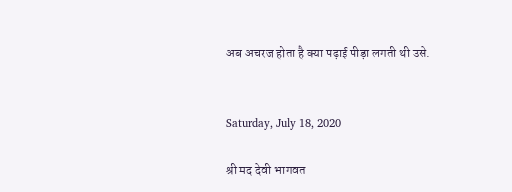अब अचरज होता है क्या पढ़ाई पीड़ा लगती थी उसे.


Saturday, July 18, 2020

श्री मद देवी भागवत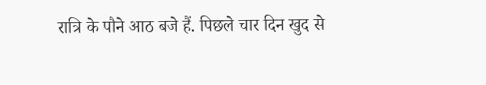रात्रि के पौने आठ बजे हैं. पिछले चार दिन खुद से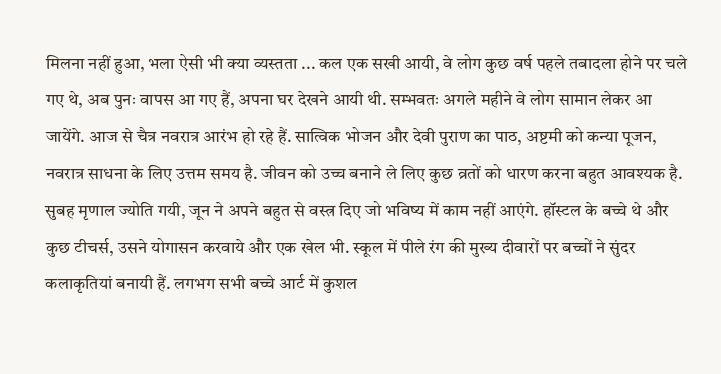मिलना नहीं हुआ, भला ऐसी भी क्या व्यस्तता ... कल एक सखी आयी, वे लोग कुछ वर्ष पहले तबादला होने पर चले गए थे, अब पुनः वापस आ गए हैं, अपना घर देखने आयी थी. सम्भवतः अगले महीने वे लोग सामान लेकर आ जायेंगे. आज से चैत्र नवरात्र आरंभ हो रहे हैं. सात्विक भोजन और देवी पुराण का पाठ, अष्टमी को कन्या पूजन, नवरात्र साधना के लिए उत्तम समय है. जीवन को उच्च बनाने ले लिए कुछ व्रतों को धारण करना बहुत आवश्यक है. सुबह मृणाल ज्योति गयी, जून ने अपने बहुत से वस्त्र दिए जो भविष्य में काम नहीं आएंगे. हॉस्टल के बच्चे थे और कुछ टीचर्स, उसने योगासन करवाये और एक खेल भी. स्कूल में पीले रंग की मुख्य दीवारों पर बच्चों ने सुंदर कलाकृतियां बनायी हैं. लगभग सभी बच्चे आर्ट में कुशल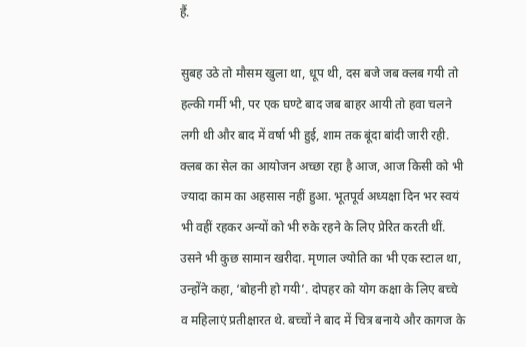हैं.

सुबह उठे तो मौसम खुला था, धूप थी, दस बजे जब क्लब गयी तो हल्की गर्मी भी, पर एक घण्टे बाद जब बाहर आयी तो हवा चलने लगी थी और बाद में वर्षा भी हुई, शाम तक बूंदा बांदी जारी रही. क्लब का सेल का आयोजन अच्छा रहा है आज, आज किसी को भी ज्यादा काम का अहसास नहीं हुआ. भूतपूर्व अध्यक्षा दिन भर स्वयं भी वहीं रहकर अन्यों को भी रुके रहने के लिए प्रेरित करती थीं.  उसने भी कुछ सामान खरीदा. मृणाल ज्योति का भी एक स्टाल था, उन्होंने कहा, ‘बोहनी हो गयी’. दोपहर को योग कक्षा के लिए बच्चे व महिलाएं प्रतीक्षारत थे. बच्चों ने बाद में चित्र बनाये और कागज के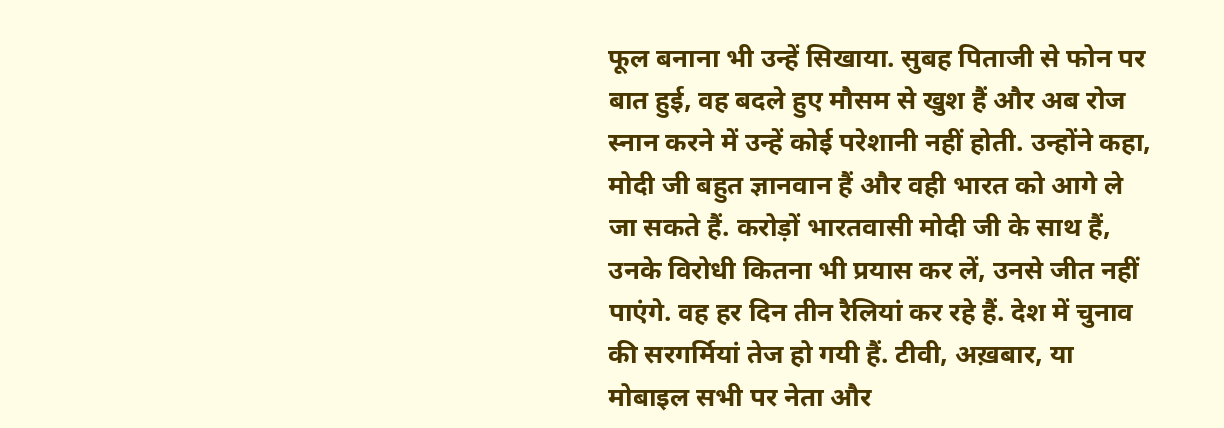फूल बनाना भी उन्हें सिखाया. सुबह पिताजी से फोन पर बात हुई, वह बदले हुए मौसम से खुश हैं और अब रोज स्नान करने में उन्हें कोई परेशानी नहीं होती. उन्होंने कहा, मोदी जी बहुत ज्ञानवान हैं और वही भारत को आगे ले जा सकते हैं. करोड़ों भारतवासी मोदी जी के साथ हैं, उनके विरोधी कितना भी प्रयास कर लें, उनसे जीत नहीं पाएंगे. वह हर दिन तीन रैलियां कर रहे हैं. देश में चुनाव की सरगर्मियां तेज हो गयी हैं. टीवी, अख़बार, या मोबाइल सभी पर नेता और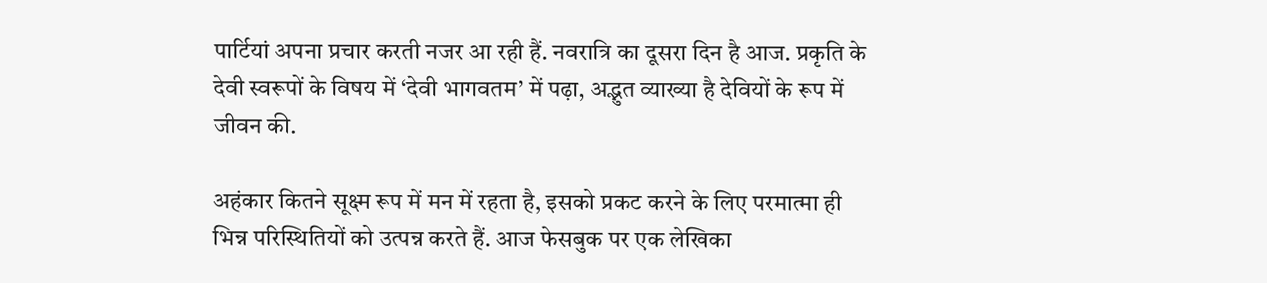पार्टियां अपना प्रचार करती नजर आ रही हैं. नवरात्रि का दूसरा दिन है आज. प्रकृति के देवी स्वरूपों के विषय में ‘देवी भागवतम’ में पढ़ा, अद्भुत व्याख्या है देवियों के रूप में जीवन की.

अहंकार कितने सूक्ष्म रूप में मन में रहता है, इसको प्रकट करने के लिए परमात्मा ही भिन्न परिस्थितियों को उत्पन्न करते हैं. आज फेसबुक पर एक लेखिका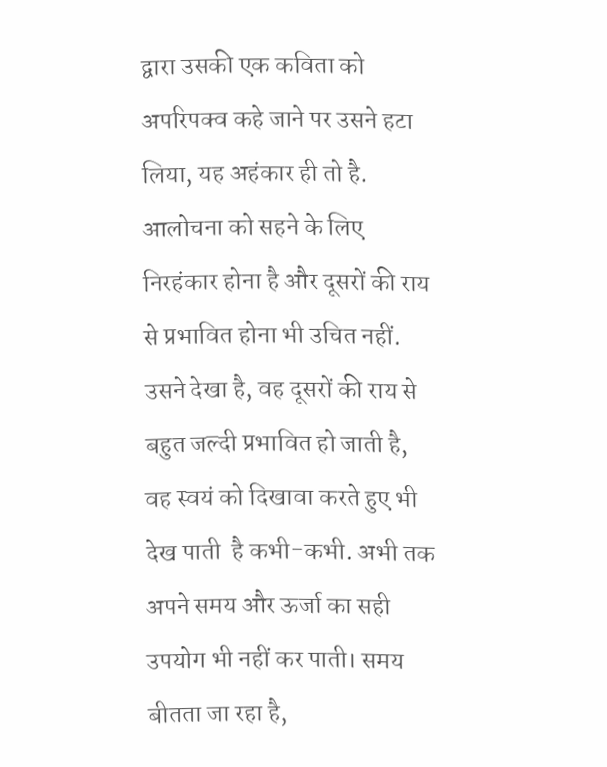द्वारा उसकी एक कविता को  अपरिपक्व कहे जाने पर उसने हटा लिया, यह अहंकार ही तो है. आलोचना को सहने के लिए निरहंकार होना है और दूसरों की राय से प्रभावित होना भी उचित नहीं. उसने देखा है, वह दूसरों की राय से बहुत जल्दी प्रभावित हो जाती है, वह स्वयं को दिखावा करते हुए भी देख पाती  है कभी-कभी. अभी तक अपने समय और ऊर्जा का सही उपयोग भी नहीं कर पाती। समय बीतता जा रहा है,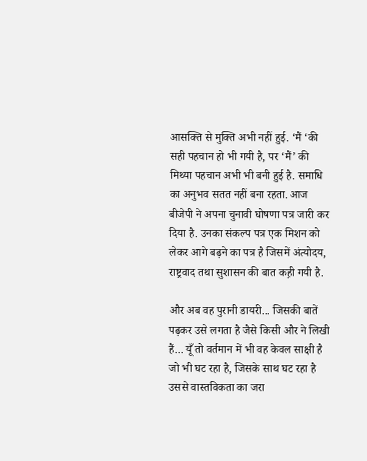आसक्ति से मुक्ति अभी नहीं हुई. ‘मैं ‘की सही पहचान हो भी गयी है, पर ‘मैं’ की मिथ्या पहचान अभी भी बनी हुई है. समाधि का अनुभव सतत नहीं बना रहता. आज बीजेपी ने अपना चुनावी घोषणा पत्र जारी कर दिया है. उनका संकल्प पत्र एक मिशन को लेकर आगे बढ़ने का पत्र है जिसमें अंत्योदय, राष्ट्रवाद तथा सुशासन की बात कह़ी गयी है.

और अब वह पुरानी डायरी... जिसकी बातें पढ़कर उसे लगता है जैसे किसी और ने लिखी हैं... यूँ तो वर्तमान में भी वह केवल साक्षी है जो भी घट रहा है, जिसके साथ घट रहा है उससे वास्तविकता का जरा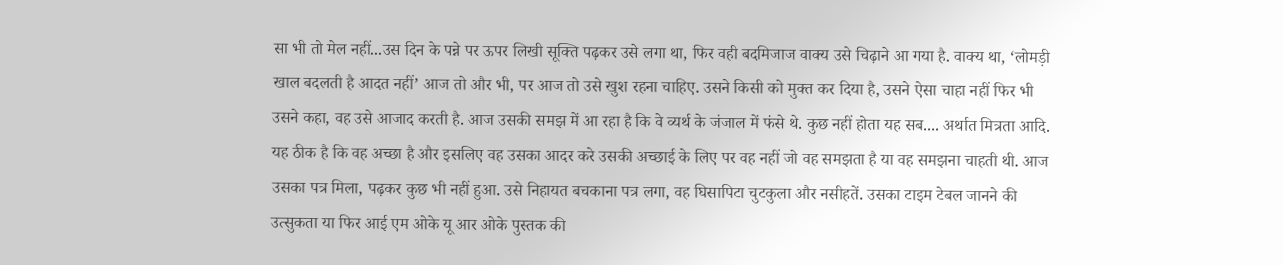सा भी तो मेल नहीं...उस दिन के पन्ने पर ऊपर लिखी सूक्ति पढ़कर उसे लगा था, फिर वही बदमिजाज वाक्य उसे चिढ़ाने आ गया है. वाक्य था, ‘लोमड़ी खाल बदलती है आदत नहीं’ आज तो और भी, पर आज तो उसे खुश रहना चाहिए. उसने किसी को मुक्त कर दिया है, उसने ऐसा चाहा नहीं फिर भी उसने कहा, वह उसे आजाद करती है. आज उसकी समझ में आ रहा है कि वे व्यर्थ के जंजाल में फंसे थे. कुछ नहीं होता यह सब.... अर्थात मित्रता आदि. यह ठीक है कि वह अच्छा है और इसलिए वह उसका आदर करे उसकी अच्छाई के लिए पर वह नहीं जो वह समझता है या वह समझना चाहती थी. आज उसका पत्र मिला, पढ़कर कुछ भी नहीं हुआ. उसे निहायत बचकाना पत्र लगा, वह घिसापिटा चुटकुला और नसीहतें. उसका टाइम टेबल जानने की उत्सुकता या फिर आई एम ओके यू आर ओके पुस्तक की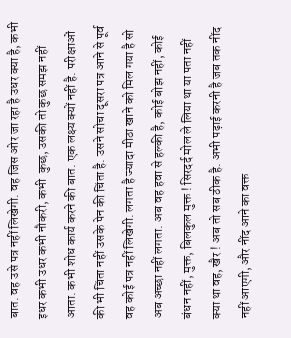बात. वह उसे पत्र नहीं लिखेगी. वह जिस ओर जा रहा है उधर क्या है, कभी इधर कभी उधर कभी नौकरी, कभी  कुछ, उसकी तो कुछ समझ नहीं आता. कभी शोध कार्य करने की बात. एक लक्ष्य क्यों नहीं है. परीक्षाओं की भी चिंता नहीं उसके पेन की चिंता है. उसने सोचा दूसरा पत्र आने से पूर्व वह कोई पत्र नहीं लिखेगी. लगता है ज्यादा मीठा खाने को मिल गया है सो अब अच्छा नहीं लगता. अब वह हवा से हल्की है, कोई बोझ नहीं, कोई बंधन नहीं, मुक्त, बिलकुल मुक्त ! सिरदर्द मोल ले लिया था या पता नहीं क्या था वह, खैर ! अब तो सब ठीक है. अभी पढ़ाई करनी है जब तक नींद नहीं आएगी, और नींद आने का वक्त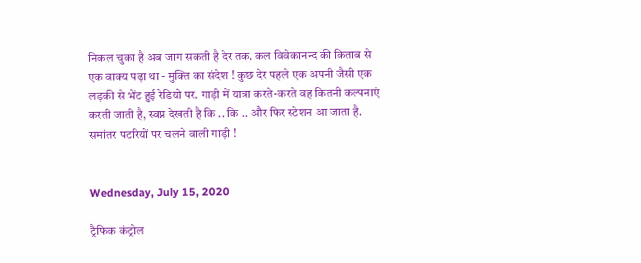निकल चुका है अब जाग सकती है देर तक. कल विवेकानन्द की किताब से एक वाक्य पढ़ा था - मुक्ति का संदेश ! कुछ देर पहले एक अपनी जैसी एक लड़की से भेंट हुई रेडियो पर. गाड़ी में यात्रा करते-करते वह कितनी कल्पनाएं करती जाती है, स्वप्न देखती है कि .. कि .. और फिर स्टेशन आ जाता है. समांतर पटरियों पर चलने वाली गाड़ी !


Wednesday, July 15, 2020

ट्रैफिक कंट्रोल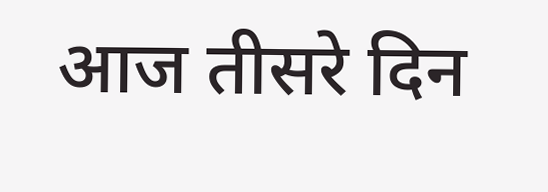आज तीसरे दिन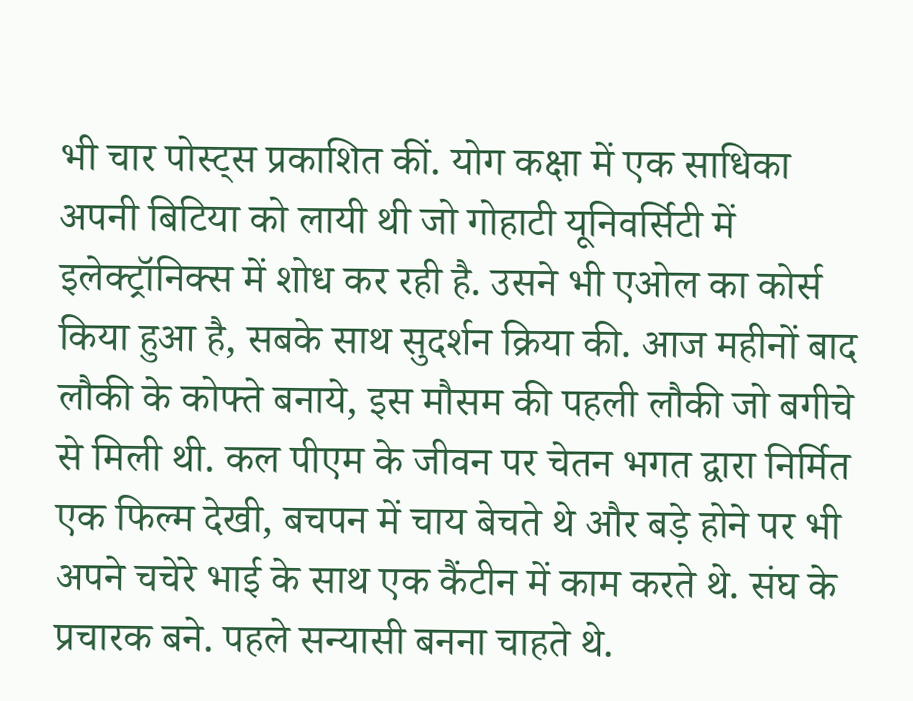भी चार पोस्ट्स प्रकाशित कीं. योग कक्षा में एक साधिका अपनी बिटिया को लायी थी जो गोहाटी यूनिवर्सिटी में इलेक्ट्रॉनिक्स में शोध कर रही है. उसने भी एओल का कोर्स किया हुआ है, सबके साथ सुदर्शन क्रिया की. आज महीनों बाद लौकी के कोफ्ते बनाये, इस मौसम की पहली लौकी जो बगीचे से मिली थी. कल पीएम के जीवन पर चेतन भगत द्वारा निर्मित एक फिल्म देखी, बचपन में चाय बेचते थे और बड़े होने पर भी अपने चचेरे भाई के साथ एक कैंटीन में काम करते थे. संघ के प्रचारक बने. पहले सन्यासी बनना चाहते थे.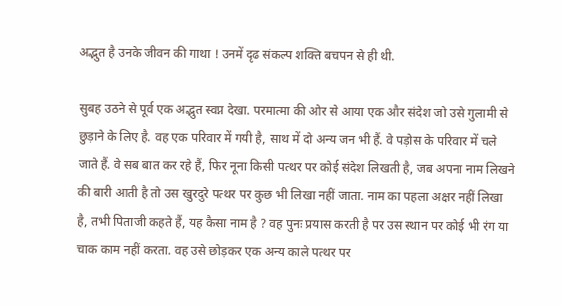अद्भुत है उनके जीवन की गाथा ! उनमें दृढ संकल्प शक्ति बचपन से ही थी.

सुबह उठने से पूर्व एक अद्भुत स्वप्न देखा. परमात्मा की ओर से आया एक और संदेश जो उसे गुलामी से छुड़ाने के लिए है. वह एक परिवार में गयी है, साथ में दो अन्य जन भी हैं. वे पड़ोस के परिवार में चले जाते हैं. वे सब बात कर रहे हैं, फिर नूना किसी पत्थर पर कोई संदेश लिखती है, जब अपना नाम लिखने की बारी आती है तो उस खुरदुरे पत्थर पर कुछ भी लिखा नहीं जाता. नाम का पहला अक्षर नहीं लिखा है, तभी पिताजी कहते हैं, यह कैसा नाम है ? वह पुनः प्रयास करती है पर उस स्थान पर कोई भी रंग या चाक काम नहीं करता. वह उसे छोड़कर एक अन्य काले पत्थर पर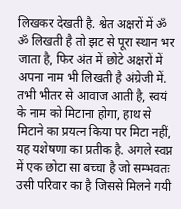लिखकर देखती है. श्वेत अक्षरों में ॐ ॐ लिखती है तो झट से पूरा स्थान भर जाता है, फिर अंत में छोटे अक्षरों में अपना नाम भी लिखती है अंग्रेजी में. तभी भीतर से आवाज आती है, स्वयं के नाम को मिटाना होगा, हाथ से मिटाने का प्रयत्न किया पर मिटा नहीं, यह यशेषणा का प्रतीक है. अगले स्वप्न में एक छोटा सा बच्चा है जो सम्भवतः उसी परिवार का है जिससे मिलने गयी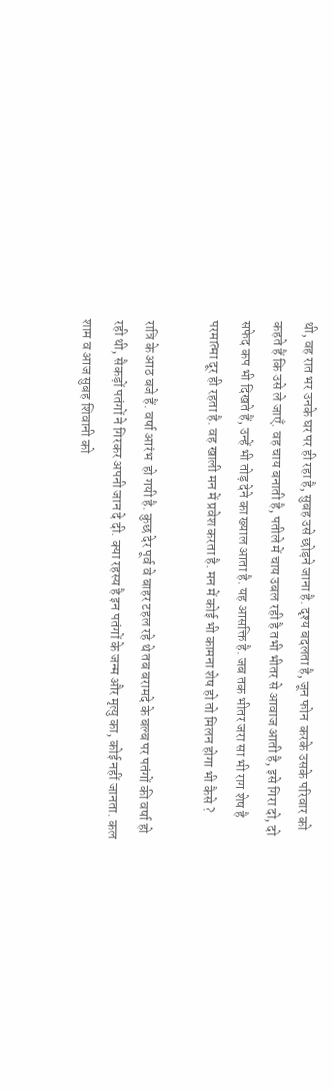थी, वह रात भर उनके घर पर ही रहा है, सुबह उसे छोड़ने जाना है. दृश्य बदलता है, जून फोन  करके उसके परिवार को कहते हैं कि उसे ले जाएँ. वह चाय बनाती है, पतीले में चाय उबल रही है तभी भीतर से आवाज आती है, इसे गिरा दो, दो सफेद कप भी दिखते हैं, उन्हें भी तोड़ देने का ख्याल आता है. यह आसक्ति है. जब तक भीतर जरा सा भी राग शेष है परमात्मा दूर ही रहता है. वह खाली मन में प्रवेश करता है. मन में कोई भी कामना शेष हो तो मिलन होगा भी कैसे ?

रात्रि के आठ बजे हैं. वर्षा आरंभ  हो गयी है. कुछ देर पूर्व वे बाहर टहल रहे थे तब बरामदे के बल्ब पर पतंगों की वर्षा हो रही थी, सैकड़ों पतंगों ने गिरकर अपनी जान दे दी. क्या रहस्य है इन पतंगों के जन्म और मृत्यु का, कोई नहीं जानता. कल शाम व आज सुबह शिवानी को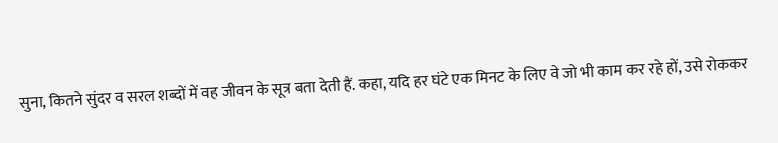सुना, कितने सुंदर व सरल शब्दों में वह जीवन के सूत्र बता देती हैं. कहा, यदि हर घंटे एक मिनट के लिए वे जो भी काम कर रहे हों, उसे रोककर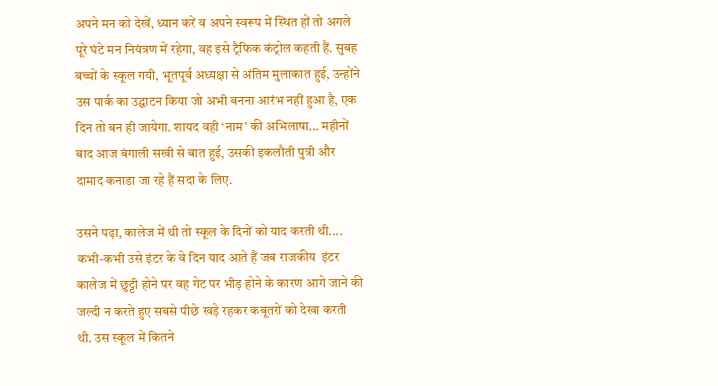अपने मन को देखें, ध्यान करें व अपने स्वरूप में स्थित हों तो अगले पूरे घंटे मन नियंत्रण में रहेगा, वह इसे ट्रैफिक कंट्रोल कहती हैं. सुबह बच्चों के स्कूल गयी, भूतपूर्व अध्यक्षा से अंतिम मुलाकात हुई, उन्होंने उस पार्क का उद्घाटन किया जो अभी बनना आरंभ नहीं हुआ है, एक दिन तो बन ही जायेगा. शायद वही ‘नाम’ की अभिलाषा... महीनों बाद आज बंगाली सखी से बात हुई, उसकी इकलौती पुत्री और दामाद कनाडा जा रहे हैं सदा के लिए.

उसने पढ़ा, कालेज में थी तो स्कूल के दिनों को याद करती थी.... कभी-कभी उसे इंटर के वे दिन याद आते हैं जब राजकीय  इंटर कालेज में छुट्टी होने पर वह गेट पर भीड़ होने के कारण आगे जाने की जल्दी न करते हुए सबसे पीछे खड़े रहकर कबूतरों को देखा करती थी. उस स्कूल में कितने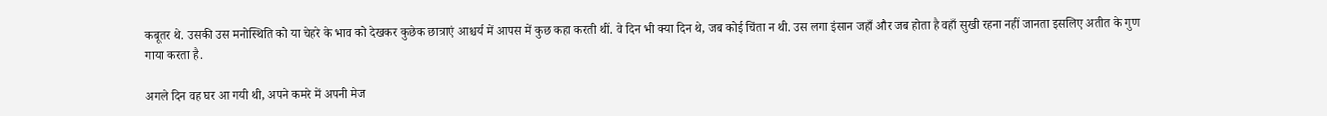कबूतर थे. उसकी उस मनोस्थिति को या चेहरे के भाव को देखकर कुछेक छात्राएं आश्चर्य में आपस में कुछ कहा करती थीं. वे दिन भी क्या दिन थे, जब कोई चिंता न थी. उस लगा इंसान जहाँ और जब होता है वहाँ सुखी रहना नहीं जानता इसलिए अतीत के गुण गाया करता है.

अगले दिन वह घर आ गयी थी, अपने कमरे में अपनी मेज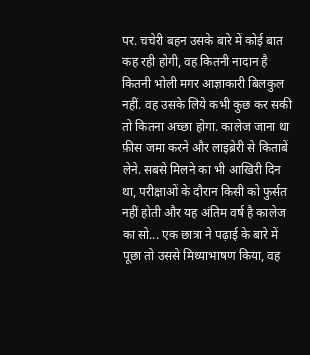पर. चचेरी बहन उसके बारे में कोई बात कह रही होगी, वह कितनी नादान है कितनी भोली मगर आज्ञाकारी बिलकुल नहीं. वह उसके लिये कभी कुछ कर सकी तो कितना अच्छा होगा. कालेज जाना था फ़ीस जमा करने और लाइब्रेरी से किताबें लेने. सबसे मिलने का भी आखिरी दिन था, परीक्षाओं के दौरान किसी को फुर्सत नहीं होती और यह अंतिम वर्ष है कालेज का सो... एक छात्रा ने पढ़ाई के बारे में पूछा तो उससे मिथ्याभाषण किया, वह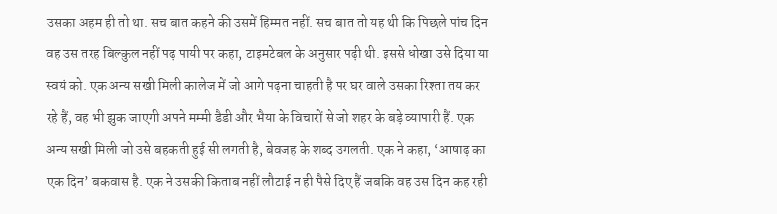उसका अहम ही तो था. सच बात कहने की उसमें हिम्मत नहीं. सच बात तो यह थी कि पिछले पांच दिन वह उस तरह बिल्कुल नहीं पढ़ पायी पर कहा, टाइमटेबल के अनुसार पढ़ी थी. इससे धोखा उसे दिया या स्वयं को. एक अन्य सखी मिली कालेज में जो आगे पढ़ना चाहती है पर घर वाले उसका रिश्ता तय कर रहे हैं, वह भी झुक जाएगी अपने मम्मी डैडी और भैया के विचारों से जो शहर के बड़े व्यापारी हैं. एक अन्य सखी मिली जो उसे बहकती हुई सी लगती है, बेवजह के शब्द उगलती. एक ने कहा, ‘आषाढ़ का एक दिन’ बकवास है. एक ने उसकी किताब नहीं लौटाई न ही पैसे दिए हैं जबकि वह उस दिन कह रही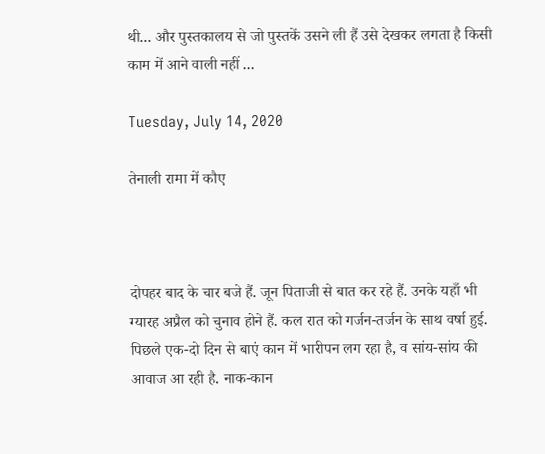थी... और पुस्तकालय से जो पुस्तकें उसने ली हैं उसे देखकर लगता है किसी काम में आने वाली नहीं ...

Tuesday, July 14, 2020

तेनाली रामा में कौए



दोपहर बाद के चार बजे हैं. जून पिताजी से बात कर रहे हैं. उनके यहाँ भी ग्यारह अप्रैल को चुनाव होने हैं. कल रात को गर्जन-तर्जन के साथ वर्षा हुई. पिछले एक-दो दिन से बाएं कान में भारीपन लग रहा है, व सांय-सांय की आवाज आ रही है. नाक-कान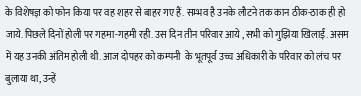के विशेषज्ञ को फोन किया पर वह शहर से बाहर गए हैं. सम्भव है उनके लौटने तक कान ठीक-ठाक ही हो जाये. पिछले दिनों होली पर गहमा-गहमी रही. उस दिन तीन परिवार आये , सभी को गुझिया खिलाईं. असम में यह उनकी अंतिम होली थी. आज दोपहर को कम्पनी  के भूतपूर्व उच्च अधिकारी के परिवार को लंच पर बुलाया था, उन्हें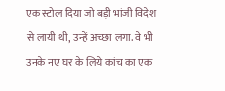एक स्टोल दिया जो बड़ी भांजी विदेश से लायी थी, उन्हें अच्छा लगा. वे भी उनके नए घर के लिये कांच का एक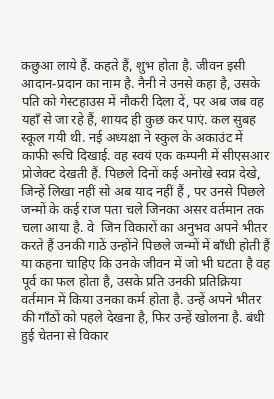कछुआ लाये हैं. कहते हैं, शुभ होता है. जीवन इसी आदान-प्रदान का नाम है. नैनी ने उनसे कहा है, उसके पति को गेस्टहाउस में नौकरी दिला दें, पर अब जब वह यहाँ से जा रहे हैं, शायद ही कुछ कर पाएं. कल सुबह स्कूल गयी थी. नई अध्यक्षा ने स्कुल के अकाउंट में काफी रूचि दिखाई. वह स्वयं एक कम्पनी में सीएसआर प्रोजेक्ट देखती हैं. पिछले दिनों कई अनोखे स्वप्न देखे, जिन्हें लिखा नहीं सो अब याद नहीं हैं , पर उनसे पिछले जन्मों के कई राज पता चले जिनका असर वर्तमान तक चला आया है. वे  जिन विकारों का अनुभव अपने भीतर करते हैं उनकी गाठें उन्होंने पिछले जन्मों में बाँधी होती हैं या कहना चाहिए कि उनके जीवन में जो भी घटता है वह पूर्व का फल होता है, उसके प्रति उनकी प्रतिक्रिया वर्तमान में किया उनका कर्म होता है. उन्हें अपने भीतर की गाँठों को पहले देखना है, फिर उन्हें खोलना है. बंधी हुई चेतना से विकार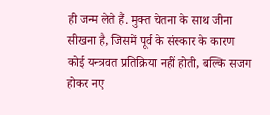ही जन्म लेते हैं. मुक्त चेतना के साथ जीना सीखना है, जिसमें पूर्व के संस्कार के कारण कोई यन्त्रवत प्रतिक्रिया नहीं होती, बल्कि सजग होकर नए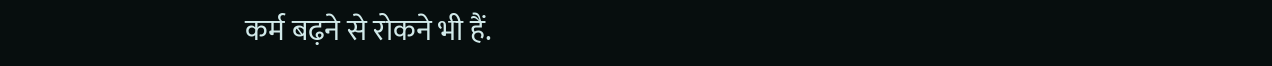कर्म बढ़ने से रोकने भी हैं.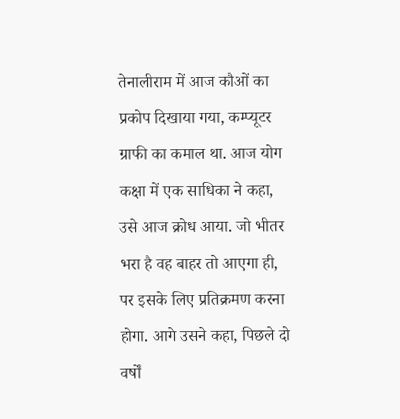तेनालीराम में आज कौओं का प्रकोप दिखाया गया, कम्प्यूटर ग्राफी का कमाल था. आज योग कक्षा में एक साधिका ने कहा, उसे आज क्रोध आया. जो भीतर भरा है वह बाहर तो आएगा ही, पर इसके लिए प्रतिक्रमण करना होगा. आगे उसने कहा, पिछले दो वर्षों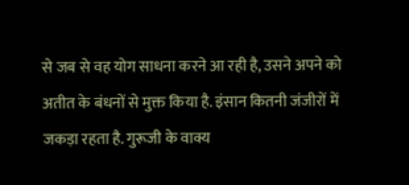से जब से वह योग साधना करने आ रही है, उसने अपने को अतीत के बंधनों से मुक्त किया है. इंसान कितनी जंजीरों में जकड़ा रहता है. गुरूजी के वाक्य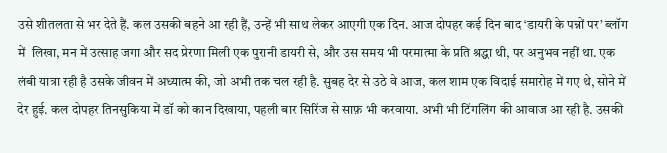उसे शीतलता से भर देते हैं. कल उसकी बहने आ रही हैं, उन्हें भी साथ लेकर आएगी एक दिन. आज दोपहर कई दिन बाद ‘डायरी के पन्नों पर’ ब्लॉग में  लिखा, मन में उत्साह जगा और सद प्रेरणा मिली एक पुरानी डायरी से, और उस समय भी परमात्मा के प्रति श्रद्धा थी, पर अनुभव नहीं था. एक लंबी यात्रा रही है उसके जीवन में अध्यात्म की, जो अभी तक चल रही है. सुबह देर से उठे वे आज, कल शाम एक विदाई समारोह में गए थे, सोने में देर हुई. कल दोपहर तिनसुकिया में डॉ को कान दिखाया, पहली बार सिरिंज से साफ़ भी करवाया. अभी भी टिंगलिंग की आवाज आ रही है. उसकी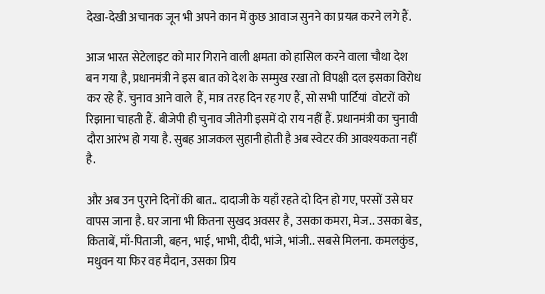देखा-देखी अचानक जून भी अपने कान में कुछ आवाज सुनने का प्रयत्न करने लगे हैं.

आज भारत सेटेलाइट को मार गिराने वाली क्षमता को हासिल करने वाला चौथा देश बन गया है, प्रधानमंत्री ने इस बात को देश के सम्मुख रखा तो विपक्षी दल इसका विरोध कर रहे हैं. चुनाव आने वाले  हैं, मात्र तरह दिन रह गए हैं, सो सभी पार्टियां  वोटरों को रिझाना चाहती हैं. बीजेपी ही चुनाव जीतेगी इसमें दो राय नहीं हैं. प्रधानमंत्री का चुनावी दौरा आरंभ हो गया है. सुबह आजकल सुहानी होती है अब स्वेटर की आवश्यकता नहीं है.

और अब उन पुराने दिनों की बात.. दादाजी के यहाँ रहते दो दिन हो गए, परसों उसे घर वापस जाना है. घर जाना भी कितना सुखद अवसर है, उसका कमरा, मेज.. उसका बेड, किताबें, माँ-पिताजी, बहन, भाई, भाभी, दीदी, भांजे, भांजी.. सबसे मिलना. कमलकुंड, मधुवन या फिर वह मैदान, उसका प्रिय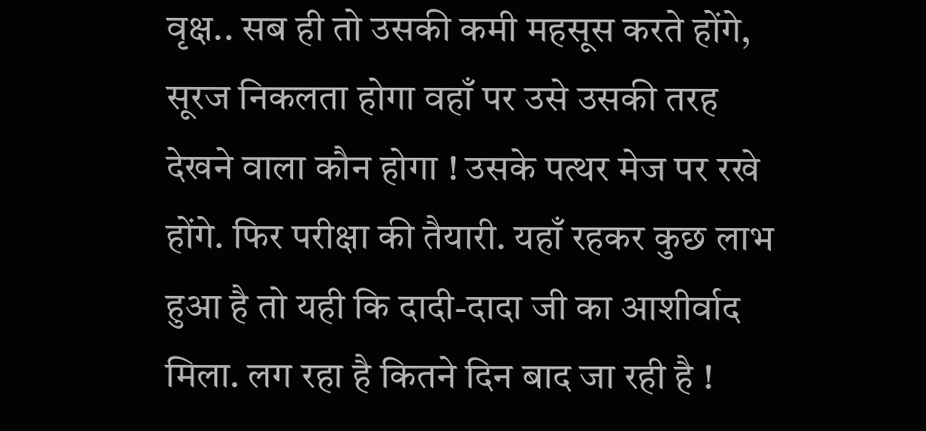वृक्ष.. सब ही तो उसकी कमी महसूस करते होंगे, सूरज निकलता होगा वहाँ पर उसे उसकी तरह देखने वाला कौन होगा ! उसके पत्थर मेज पर रखे होंगे. फिर परीक्षा की तैयारी. यहाँ रहकर कुछ लाभ हुआ है तो यही कि दादी-दादा जी का आशीर्वाद मिला. लग रहा है कितने दिन बाद जा रही है !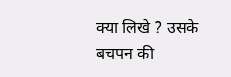क्या लिखे ? उसके बचपन की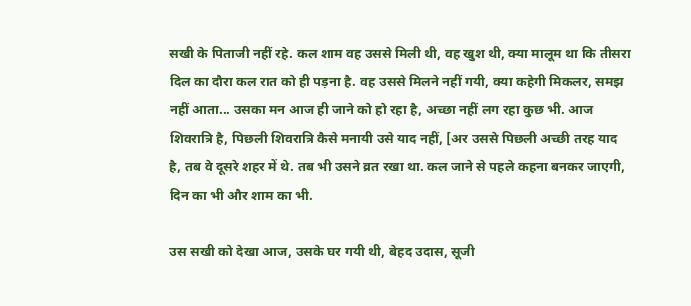सखी के पिताजी नहीं रहे. कल शाम वह उससे मिली थी, वह खुश थी, क्या मालूम था कि तीसरा दिल का दौरा कल रात को ही पड़ना है. वह उससे मिलने नहीं गयी, क्या कहेगी मिकलर, समझ नहीं आता... उसका मन आज ही जाने को हो रहा है, अच्छा नहीं लग रहा कुछ भी. आज शिवरात्रि है, पिछली शिवरात्रि कैसे मनायी उसे याद नहीं, [अर उससे पिछली अच्छी तरह याद है, तब वे दूसरे शहर में थे. तब भी उसने व्रत रखा था. कल जाने से पहले कहना बनकर जाएगी, दिन का भी और शाम का भी.

उस सखी को देखा आज, उसके घर गयी थी, बेहद उदास, सूजी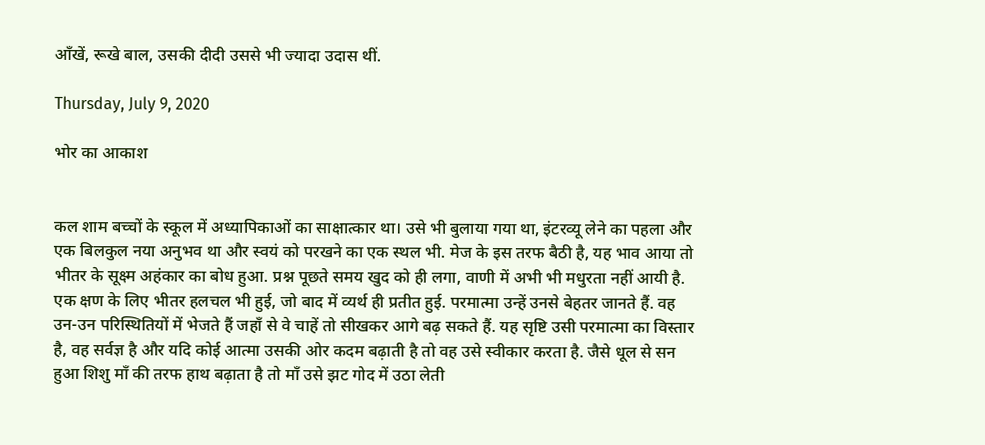आँखें, रूखे बाल, उसकी दीदी उससे भी ज्यादा उदास थीं.

Thursday, July 9, 2020

भोर का आकाश


कल शाम बच्चों के स्कूल में अध्यापिकाओं का साक्षात्कार था। उसे भी बुलाया गया था, इंटरव्यू लेने का पहला और एक बिलकुल नया अनुभव था और स्वयं को परखने का एक स्थल भी. मेज के इस तरफ बैठी है, यह भाव आया तो भीतर के सूक्ष्म अहंकार का बोध हुआ. प्रश्न पूछते समय खुद को ही लगा, वाणी में अभी भी मधुरता नहीं आयी है. एक क्षण के लिए भीतर हलचल भी हुई, जो बाद में व्यर्थ ही प्रतीत हुई. परमात्मा उन्हें उनसे बेहतर जानते हैं. वह उन-उन परिस्थितियों में भेजते हैं जहाँ से वे चाहें तो सीखकर आगे बढ़ सकते हैं. यह सृष्टि उसी परमात्मा का विस्तार है, वह सर्वज्ञ है और यदि कोई आत्मा उसकी ओर कदम बढ़ाती है तो वह उसे स्वीकार करता है. जैसे धूल से सन हुआ शिशु माँ की तरफ हाथ बढ़ाता है तो माँ उसे झट गोद में उठा लेती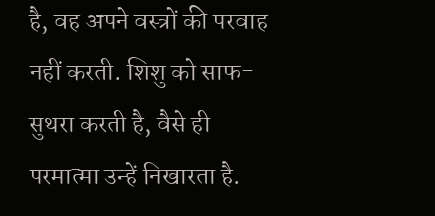है, वह अपने वस्त्रों की परवाह नहीं करती. शिशु को साफ-सुथरा करती है, वैसे ही परमात्मा उन्हें निखारता है.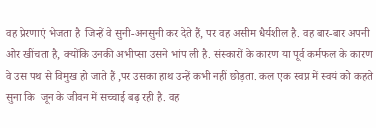वह प्रेरणाएं भेजता है  जिन्हें वे सुनी-अनसुनी कर देते हैं, पर वह असीम धैर्यशील है. वह बार-बार अपनी ओर खींचता है, क्योंकि उनकी अभीप्सा उसने भांप ली है. संस्कारों के कारण या पूर्व कर्मफल के कारण वे उस पथ से विमुख हो जाते हैं ,पर उसका हाथ उन्हें कभी नहीं छोड़ता. कल एक स्वप्न में स्वयं को कहते सुना कि  जून के जीवन में सच्चाई बढ़ रही है. वह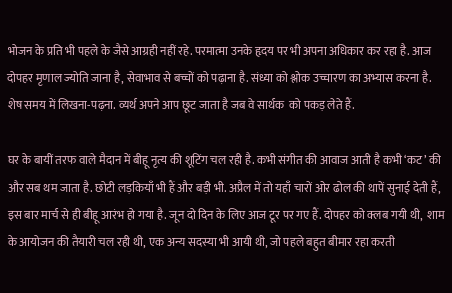भोजन के प्रति भी पहले के जैसे आग्रही नहीं रहे. परमात्मा उनके हृदय पर भी अपना अधिकार कर रहा है. आज दोपहर मृणाल ज्योति जाना है, सेवाभाव से बच्चों को पढ़ाना है. संध्या को श्लोक उच्चारण का अभ्यास करना है. शेष समय में लिखना-पढ़ना. व्यर्थ अपने आप छूट जाता है जब वे सार्थक  को पकड़ लेते हैं.

घर के बायीं तरफ वाले मैदान में बीहू नृत्य की शूटिंग चल रही है. कभी संगीत की आवाज आती है कभी ‘कट’ की और सब थम जाता है. छोटी लड़कियाँ भी हैं और बड़ी भी. अप्रैल में तो यहाँ चारों ओर ढोल की थापें सुनाई देती हैं, इस बार मार्च से ही बीहू आरंभ हो गया है. जून दो दिन के लिए आज टूर पर गए हैं. दोपहर को क्लब गयी थी,  शाम के आयोजन की तैयारी चल रही थी, एक अन्य सदस्या भी आयी थी, जो पहले बहुत बीमार रहा करती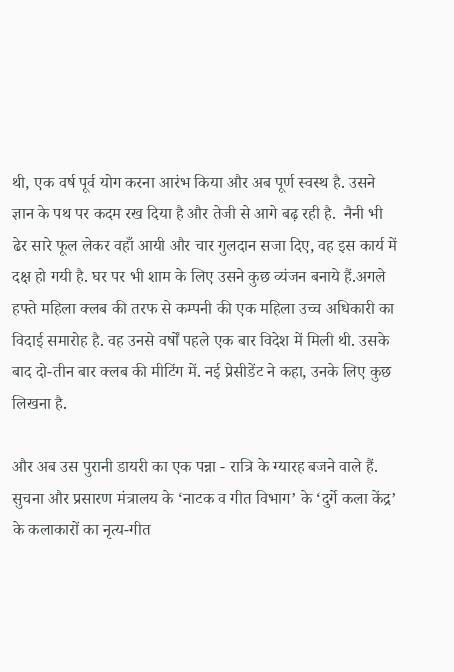थी, एक वर्ष पूर्व योग करना आरंभ किया और अब पूर्ण स्वस्थ है. उसने ज्ञान के पथ पर कदम रख दिया है और तेजी से आगे बढ़ रही है.  नैनी भी ढेर सारे फूल लेकर वहाँ आयी और चार गुलदान सजा दिए, वह इस कार्य में दक्ष हो गयी है. घर पर भी शाम के लिए उसने कुछ व्यंजन बनाये हैं.अगले हफ्ते महिला क्लब की तरफ से कम्पनी की एक महिला उच्च अधिकारी का विदाई समारोह है. वह उनसे वर्षों पहले एक बार विदेश में मिली थी. उसके बाद दो-तीन बार क्लब की मीटिंग में. नई प्रेसीडेंट ने कहा, उनके लिए कुछ लिखना है.

और अब उस पुरानी डायरी का एक पन्ना - रात्रि के ग्यारह बजने वाले हैं. सुचना और प्रसारण मंत्रालय के ‘नाटक व गीत विभाग’ के ‘दुर्गे कला केंद्र’ के कलाकारों का नृत्य-गीत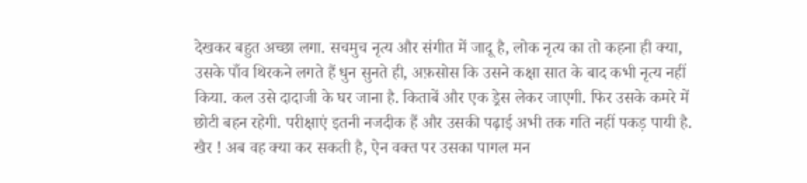देखकर बहुत अच्छा लगा. सचमुच नृत्य और संगीत में जादू है, लोक नृत्य का तो कहना ही क्या, उसके पाँव थिरकने लगते हैं धुन सुनते ही, अफ़सोस कि उसने कक्षा सात के बाद कभी नृत्य नहीं किया. कल उसे दादाजी के घर जाना है. किताबें और एक ड्रेस लेकर जाएगी. फिर उसके कमरे में छोटी बहन रहेगी. परीक्षाएं इतनी नजदीक हैं और उसकी पढ़ाई अभी तक गति नहीं पकड़ पायी है. खैर ! अब वह क्या कर सकती है, ऐन वक्त पर उसका पागल मन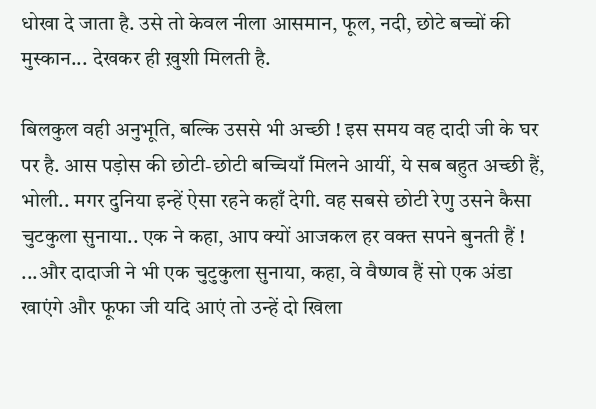धोखा दे जाता है. उसे तो केवल नीला आसमान, फूल, नदी, छोटे बच्चों की मुस्कान... देखकर ही ख़ुशी मिलती है.

बिलकुल वही अनुभूति, बल्कि उससे भी अच्छी ! इस समय वह दादी जी के घर पर है. आस पड़ोस की छोटी-छोटी बच्चियाँ मिलने आयीं, ये सब बहुत अच्छी हैं, भोली.. मगर दुनिया इन्हें ऐसा रहने कहाँ देगी. वह सबसे छोटी रेणु उसने कैसा चुटकुला सुनाया.. एक ने कहा, आप क्यों आजकल हर वक्त सपने बुनती हैं ! ...और दादाजी ने भी एक चुटुकुला सुनाया, कहा, वे वैष्णव हैं सो एक अंडा खाएंगे और फूफा जी यदि आएं तो उन्हें दो खिला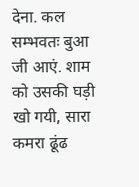देना. कल सम्भवतः बुआ जी आएं. शाम को उसकी घड़ी खो गयी, सारा कमरा ढूंढ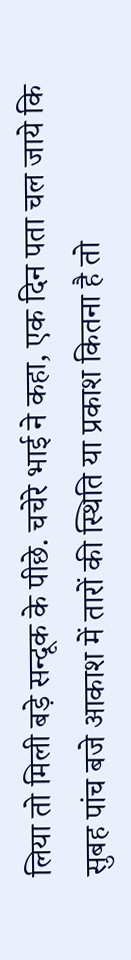लिया तो मिली बड़े सन्दूक के पीछे. चचेरे भाई ने कहा, एक दिन पता चल जाये कि सुबह पांच बजे आकाश में तारों की स्थिति या प्रकाश कितना है तो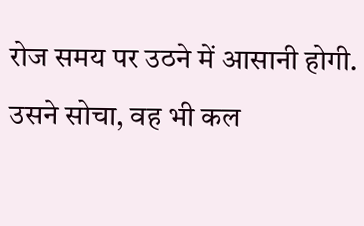रोज समय पर उठने में आसानी होगी. उसने सोचा, वह भी कल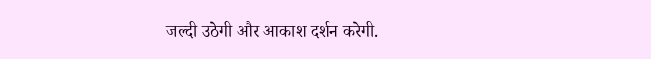जल्दी उठेगी और आकाश दर्शन करेगी.